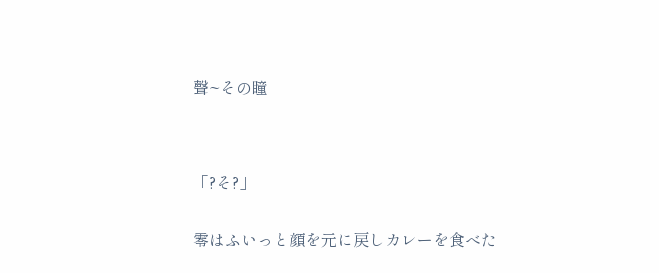聲~その瞳




「?そ?」


零はふいっと顔を元に戻しカレーを食べた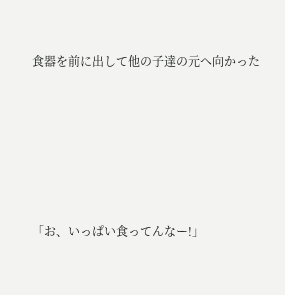食器を前に出して他の子達の元へ向かった






「お、いっぱい食ってんなー!」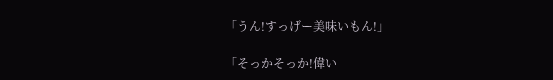「うん!すっげー美味いもん!」

「そっかそっか!偉い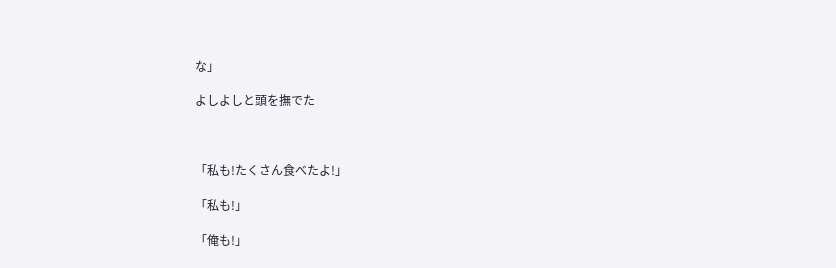な」

よしよしと頭を撫でた



「私も!たくさん食べたよ!」

「私も!」

「俺も!」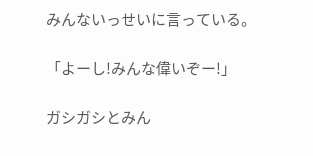みんないっせいに言っている。

「よーし!みんな偉いぞー!」

ガシガシとみん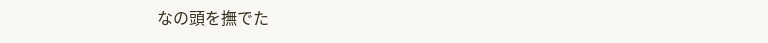なの頭を撫でた